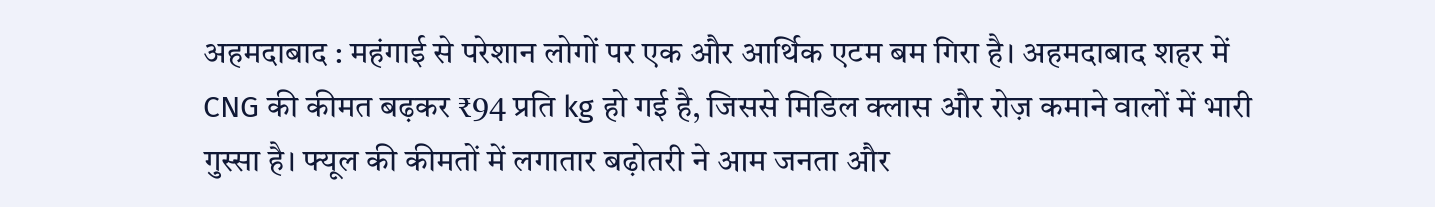अहमदाबाद : महंगाई से परेशान लोगों पर एक और आर्थिक एटम बम गिरा है। अहमदाबाद शहर में CNG की कीमत बढ़कर ₹94 प्रति kg हो गई है, जिससे मिडिल क्लास और रोज़ कमाने वालों में भारी गुस्सा है। फ्यूल की कीमतों में लगातार बढ़ोतरी ने आम जनता और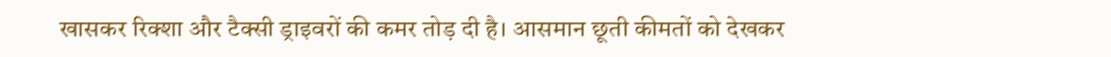खासकर रिक्शा और टैक्सी ड्राइवरों की कमर तोड़ दी है। आसमान छूती कीमतों को देखकर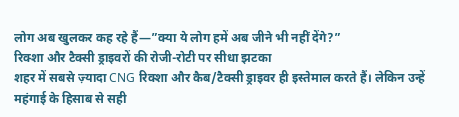लोग अब खुलकर कह रहे हैं—”क्या ये लोग हमें अब जीने भी नहीं देंगे?”
रिक्शा और टैक्सी ड्राइवरों की रोजी-रोटी पर सीधा झटका
शहर में सबसे ज़्यादा CNG रिक्शा और कैब/टैक्सी ड्राइवर ही इस्तेमाल करते हैं। लेकिन उन्हें महंगाई के हिसाब से सही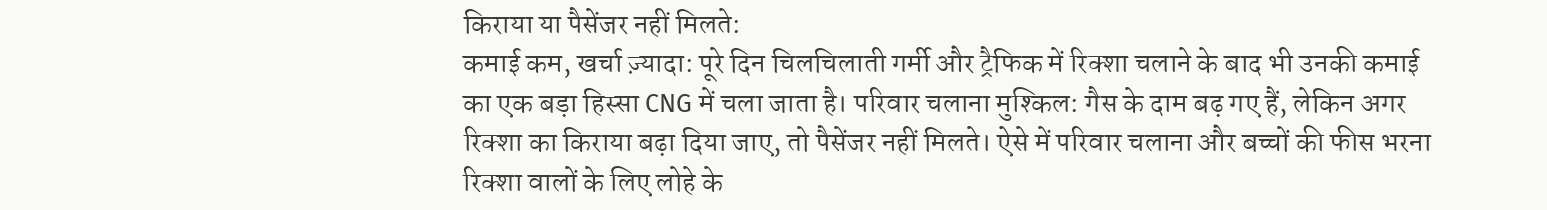किराया या पैसेंजर नहीं मिलते:
कमाई कम, खर्चा ज़्यादा: पूरे दिन चिलचिलाती गर्मी और ट्रैफिक में रिक्शा चलाने के बाद भी उनकी कमाई का एक बड़ा हिस्सा CNG में चला जाता है। परिवार चलाना मुश्किल: गैस के दाम बढ़ गए हैं, लेकिन अगर रिक्शा का किराया बढ़ा दिया जाए, तो पैसेंजर नहीं मिलते। ऐसे में परिवार चलाना और बच्चों की फीस भरना रिक्शा वालों के लिए लोहे के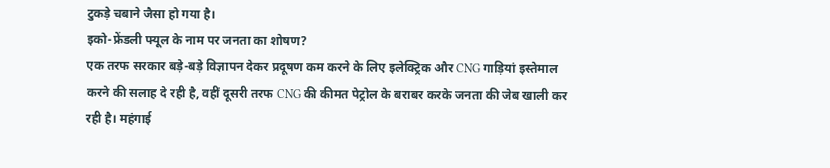टुकड़े चबाने जैसा हो गया है।
इको-फ्रेंडली फ्यूल के नाम पर जनता का शोषण?
एक तरफ सरकार बड़े-बड़े विज्ञापन देकर प्रदूषण कम करने के लिए इलेक्ट्रिक और CNG गाड़ियां इस्तेमाल करने की सलाह दे रही है, वहीं दूसरी तरफ CNG की कीमत पेट्रोल के बराबर करके जनता की जेब खाली कर रही है। महंगाई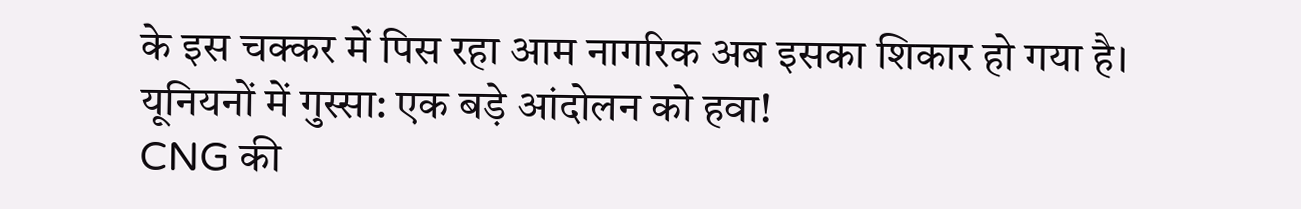के इस चक्कर में पिस रहा आम नागरिक अब इसका शिकार हो गया है।
यूनियनों में गुस्सा: एक बड़े आंदोलन को हवा!
CNG की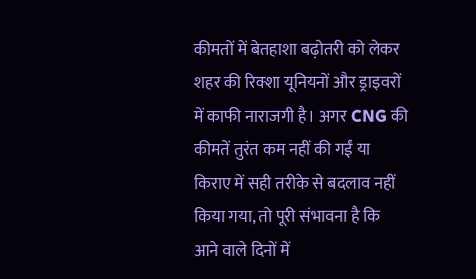कीमतों में बेतहाशा बढ़ोतरी को लेकर शहर की रिक्शा यूनियनों और ड्राइवरों में काफी नाराजगी है। अगर CNG की कीमतें तुरंत कम नहीं की गईं या किराए में सही तरीके से बदलाव नहीं किया गया, तो पूरी संभावना है कि आने वाले दिनों में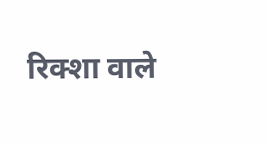रिक्शा वाले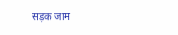सड़क जाम